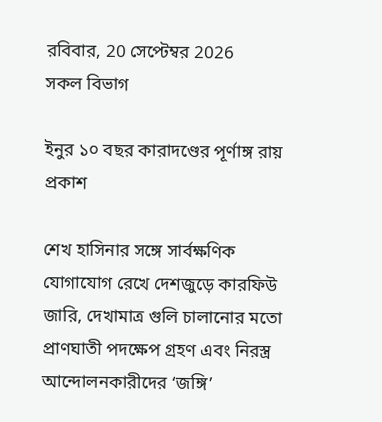রবিবার, 20 সেপ্টেম্বর 2026
সকল বিভাগ

ইনুর ১০ বছর কারাদণ্ডের পূর্ণাঙ্গ রায় প্রকাশ

শেখ হাসিনার সঙ্গে সার্বক্ষণিক যোগাযোগ রেখে দেশজুড়ে কারফিউ জারি, দেখামাত্র গুলি চালানোর মতো প্রাণঘাতী পদক্ষেপ গ্রহণ এবং নিরস্ত্র আন্দোলনকারীদের ‘জঙ্গি’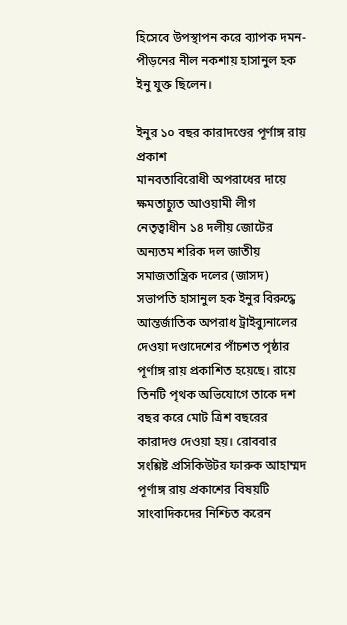হিসেবে উপস্থাপন করে ব্যাপক দমন-পীড়নের নীল নকশায় হাসানুল হক ইনু যুক্ত ছিলেন।

ইনুর ১০ বছর কারাদণ্ডের পূর্ণাঙ্গ রায় প্রকাশ
মানবতাবিরোধী অপরাধের দায়ে ক্ষমতাচ্যুত আওয়ামী লীগ নেতৃত্বাধীন ১৪ দলীয় জোটের অন্যতম শরিক দল জাতীয় সমাজতান্ত্রিক দলের (জাসদ) সভাপতি হাসানুল হক ইনুর বিরুদ্ধে আন্তর্জাতিক অপরাধ ট্রাইব্যুনালের দেওয়া দণ্ডাদেশের পাঁচশত পৃষ্ঠার পূর্ণাঙ্গ রায় প্রকাশিত হয়েছে। রায়ে তিনটি পৃথক অভিযোগে তাকে দশ বছর করে মোট ত্রিশ বছরের কারাদণ্ড দেওয়া হয়। রোববার সংশ্লিষ্ট প্রসিকিউটর ফারুক আহাম্মদ পূর্ণাঙ্গ রায় প্রকাশের বিষয়টি সাংবাদিকদের নিশ্চিত করেন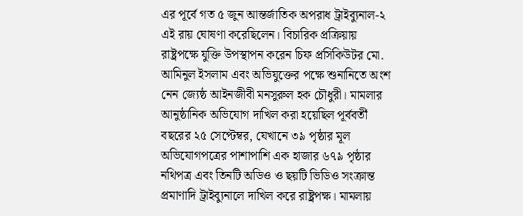এর পূর্বে গত ৫ জুন আন্তর্জাতিক অপরাধ ট্রাইব্যুনাল-২ এই রায় ঘোষণা করেছিলেন। বিচারিক প্রক্রিয়ায় রাষ্ট্রপক্ষে যুক্তি উপস্থাপন করেন চিফ প্রসিকিউটর মো. আমিনুল ইসলাম এবং অভিযুক্তের পক্ষে শুনানিতে অংশ নেন জ্যেষ্ঠ আইনজীবী মনসুরুল হক চৌধুরী। মামলার আনুষ্ঠানিক অভিযোগ দাখিল করা হয়েছিল পূর্ববর্তী বছরের ২৫ সেপ্টেম্বর, যেখানে ৩৯ পৃষ্ঠার মূল অভিযোগপত্রের পাশাপাশি এক হাজার ৬৭৯ পৃষ্ঠার নথিপত্র এবং তিনটি অডিও ও ছয়টি ভিডিও সংক্রান্ত প্রমাণাদি ট্রাইব্যুনালে দাখিল করে রাষ্ট্রপক্ষ। মামলায়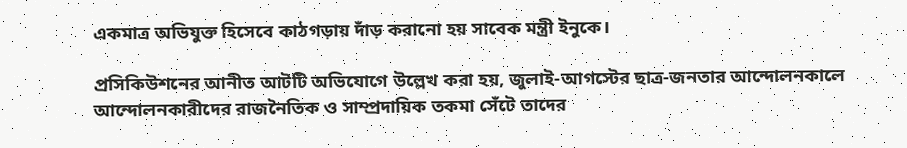একমাত্র অভিযুক্ত হিসেবে কাঠগড়ায় দাঁড় করানো হয় সাবেক মন্ত্রী ইনুকে।

প্রসিকিউশনের আনীত আটটি অভিযোগে উল্লেখ করা হয়, জুলাই-আগস্টের ছাত্র-জনতার আন্দোলনকালে আন্দোলনকারীদের রাজনৈতিক ও সাম্প্রদায়িক তকমা সেঁটে তাদের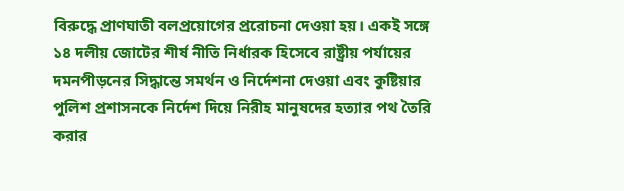বিরুদ্ধে প্রাণঘাতী বলপ্রয়োগের প্ররোচনা দেওয়া হয়। একই সঙ্গে ১৪ দলীয় জোটের শীর্ষ নীতি নির্ধারক হিসেবে রাষ্ট্রীয় পর্যায়ের দমনপীড়নের সিদ্ধান্তে সমর্থন ও নির্দেশনা দেওয়া এবং কুষ্টিয়ার পুলিশ প্রশাসনকে নির্দেশ দিয়ে নিরীহ মানুষদের হত্যার পথ তৈরি করার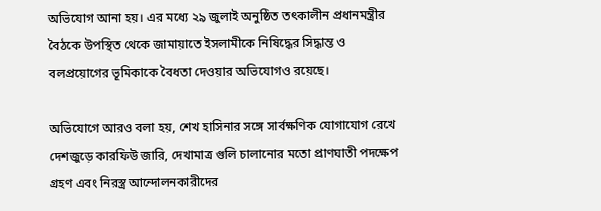অভিযোগ আনা হয়। এর মধ্যে ২৯ জুলাই অনুষ্ঠিত তৎকালীন প্রধানমন্ত্রীর বৈঠকে উপস্থিত থেকে জামায়াতে ইসলামীকে নিষিদ্ধের সিদ্ধান্ত ও বলপ্রয়োগের ভূমিকাকে বৈধতা দেওয়ার অভিযোগও রয়েছে।

অভিযোগে আরও বলা হয়, শেখ হাসিনার সঙ্গে সার্বক্ষণিক যোগাযোগ রেখে দেশজুড়ে কারফিউ জারি, দেখামাত্র গুলি চালানোর মতো প্রাণঘাতী পদক্ষেপ গ্রহণ এবং নিরস্ত্র আন্দোলনকারীদের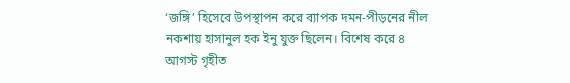‘জঙ্গি’ হিসেবে উপস্থাপন করে ব্যাপক দমন-পীড়নের নীল নকশায় হাসানুল হক ইনু যুক্ত ছিলেন। বিশেষ করে ৪ আগস্ট গৃহীত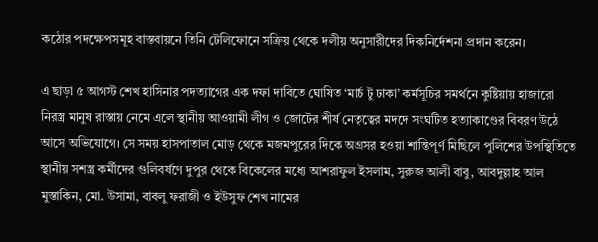কঠোর পদক্ষেপসমূহ বাস্তবায়নে তিনি টেলিফোনে সক্রিয় থেকে দলীয় অনুসারীদের দিকনির্দেশনা প্রদান করেন।

এ ছাড়া ৫ আগস্ট শেখ হাসিনার পদত্যাগের এক দফা দাবিতে ঘোষিত ‘মার্চ টু ঢাকা’ কর্মসূচির সমর্থনে কুষ্টিয়ায় হাজারো নিরস্ত্র মানুষ রাস্তায় নেমে এলে স্থানীয় আওয়ামী লীগ ও জোটের শীর্ষ নেতৃত্বের মদদে সংঘটিত হত্যাকাণ্ডের বিবরণ উঠে আসে অভিযোগে। সে সময় হাসপাতাল মোড় থেকে মজমপুরের দিকে অগ্রসর হওয়া শান্তিপূর্ণ মিছিলে পুলিশের উপস্থিতিতে স্থানীয় সশস্ত্র কর্মীদের গুলিবর্ষণে দুপুর থেকে বিকেলের মধ্যে আশরাফুল ইসলাম, সুরুজ আলী বাবু, আবদুল্লাহ আল মুস্তাকিন, মো. উসামা, বাবলু ফরাজী ও ইউসুফ শেখ নামের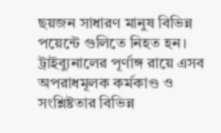ছয়জন সাধারণ মানুষ বিভিন্ন পয়েন্টে গুলিতে নিহত হন। ট্রাইব্যুনালের পূর্ণাঙ্গ রায়ে এসব অপরাধমূলক কর্মকাণ্ড ও সংশ্লিষ্টতার বিভিন্ন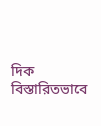দিক বিস্তারিতভাবে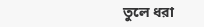তুলে ধরা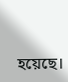হয়েছে।